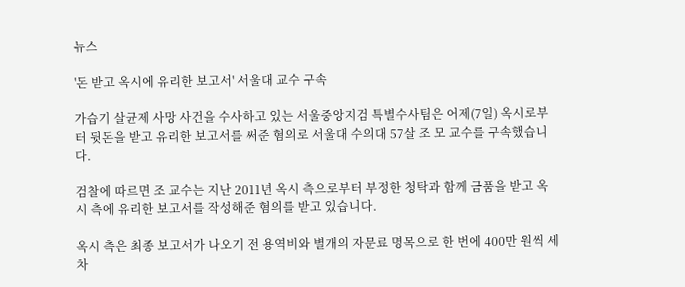뉴스

'돈 받고 옥시에 유리한 보고서' 서울대 교수 구속

가습기 살균제 사망 사건을 수사하고 있는 서울중앙지검 특별수사팀은 어제(7일) 옥시로부터 뒷돈을 받고 유리한 보고서를 써준 혐의로 서울대 수의대 57살 조 모 교수를 구속했습니다.

검찰에 따르면 조 교수는 지난 2011년 옥시 측으로부터 부정한 청탁과 함께 금품을 받고 옥시 측에 유리한 보고서를 작성해준 혐의를 받고 있습니다.

옥시 측은 최종 보고서가 나오기 전 용역비와 별개의 자문료 명목으로 한 번에 400만 원씩 세 차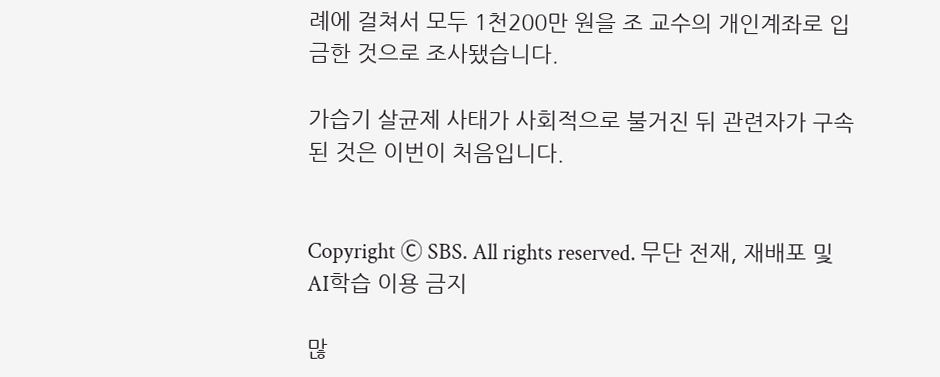례에 걸쳐서 모두 1천200만 원을 조 교수의 개인계좌로 입금한 것으로 조사됐습니다.

가습기 살균제 사태가 사회적으로 불거진 뒤 관련자가 구속된 것은 이번이 처음입니다.


Copyright Ⓒ SBS. All rights reserved. 무단 전재, 재배포 및 AI학습 이용 금지

많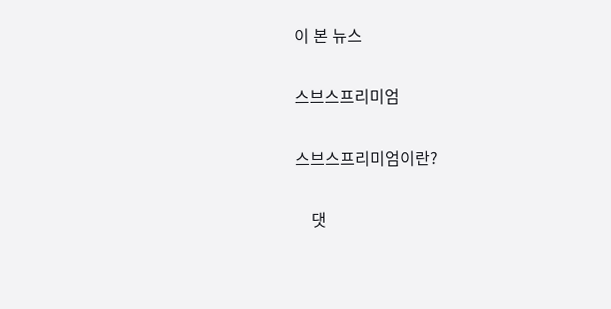이 본 뉴스

스브스프리미엄

스브스프리미엄이란?

    댓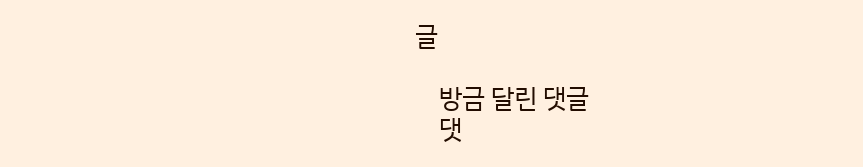글

    방금 달린 댓글
    댓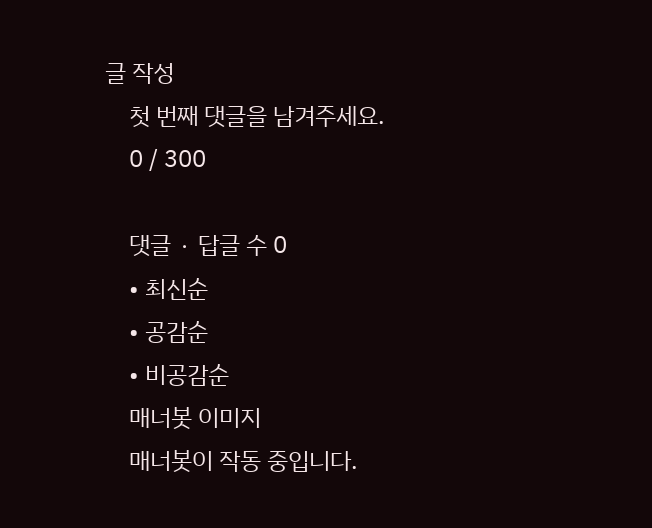글 작성
    첫 번째 댓글을 남겨주세요.
    0 / 300

    댓글 ∙ 답글 수 0
    • 최신순
    • 공감순
    • 비공감순
    매너봇 이미지
    매너봇이 작동 중입니다.